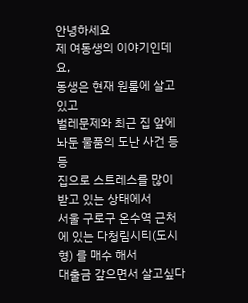안녕하세요
제 여동생의 이야기인데요,
동생은 현재 원룸에 살고 있고
벌레문제와 최근 집 앞에 놔둔 물품의 도난 사건 등등
집으로 스트레스를 많이 받고 있는 상태에서
서울 구로구 온수역 근처에 있는 다청림시티(도시형) 를 매수 해서
대출금 갚으면서 살고싶다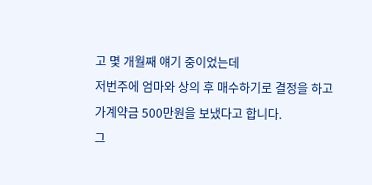고 몇 개월째 얘기 중이었는데
저번주에 엄마와 상의 후 매수하기로 결정을 하고
가계약금 500만원을 보냈다고 합니다.
그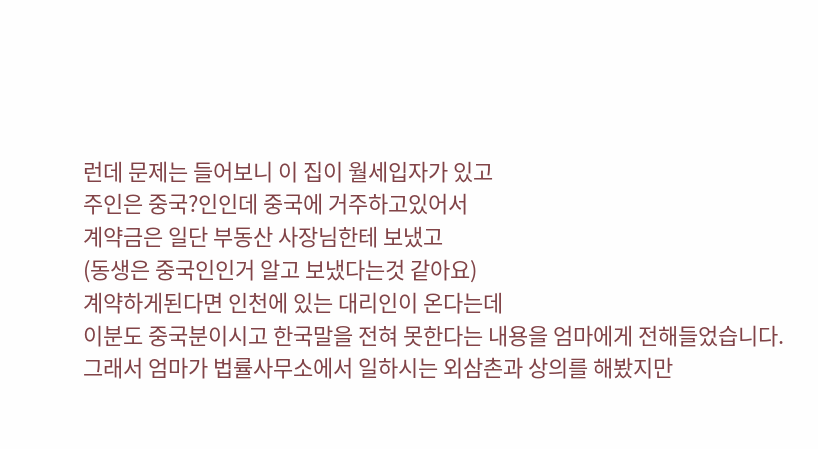런데 문제는 들어보니 이 집이 월세입자가 있고
주인은 중국?인인데 중국에 거주하고있어서
계약금은 일단 부동산 사장님한테 보냈고
(동생은 중국인인거 알고 보냈다는것 같아요)
계약하게된다면 인천에 있는 대리인이 온다는데
이분도 중국분이시고 한국말을 전혀 못한다는 내용을 엄마에게 전해들었습니다.
그래서 엄마가 법률사무소에서 일하시는 외삼촌과 상의를 해봤지만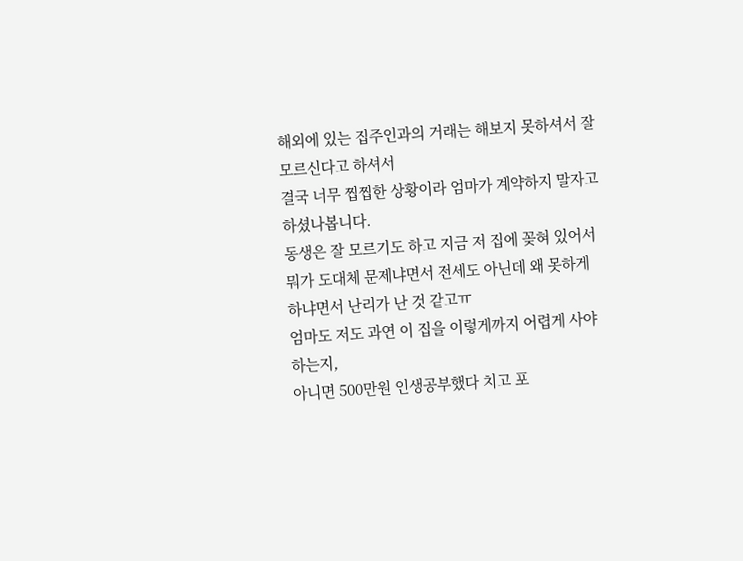해외에 있는 집주인과의 거래는 해보지 못하셔서 잘 모르신다고 하셔서
결국 너무 찝찝한 상황이라 엄마가 계약하지 말자고 하셨나봅니다.
동생은 잘 모르기도 하고 지금 저 집에 꽂혀 있어서
뭐가 도대체 문제냐면서 전세도 아닌데 왜 못하게 하냐면서 난리가 난 것 같고ㅠ
엄마도 저도 과연 이 집을 이렇게까지 어렵게 사야 하는지,
아니면 500만원 인생공부했다 치고 포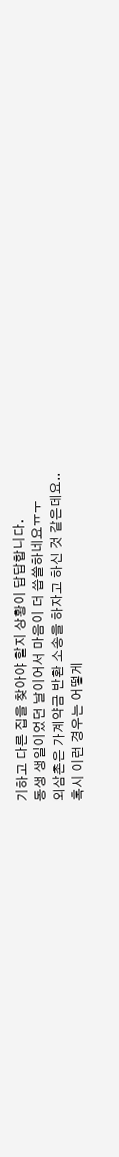기하고 다른 집을 찾아야 할지 상황이 답답합니다.
동생 생일이었던 날이어서 마음이 더 씁쓸하네요ㅠㅜ
외삼촌은 가계약금 반환 소송을 하자고 하신 것 같은데요..
혹시 이런 경우는 어떻게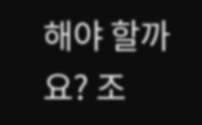해야 할까요? 조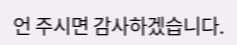언 주시면 감사하겠습니다.